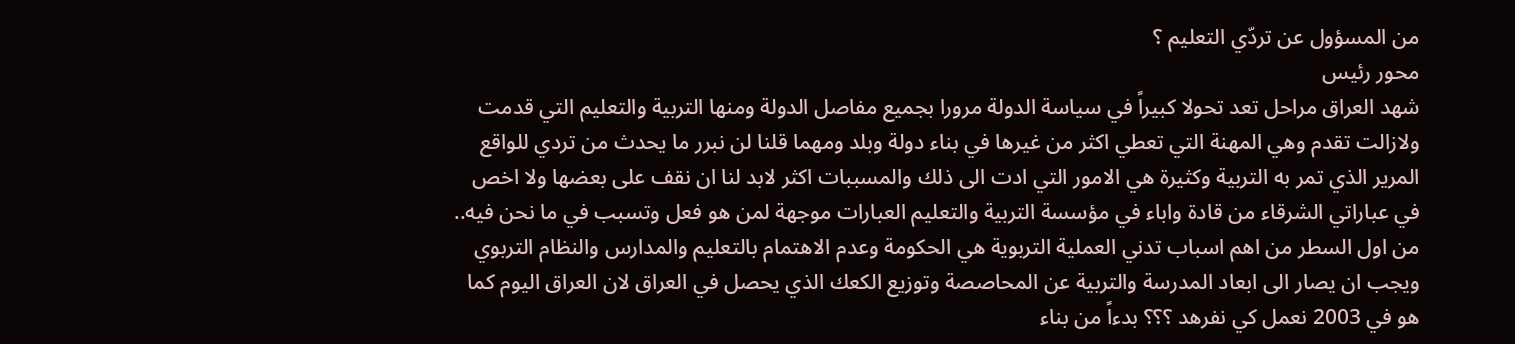من المسؤول عن تردّي التعليم ؟
محور رئيس
شهد العراق مراحل تعد تحولا كبيراً في سياسة الدولة مرورا بجميع مفاصل الدولة ومنها التربية والتعليم التي قدمت ولازالت تقدم وهي المهنة التي تعطي اكثر من غيرها في بناء دولة وبلد ومهما قلنا لن نبرر ما يحدث من تردي للواقع المرير الذي تمر به التربية وكثيرة هي الامور التي ادت الى ذلك والمسببات اكثر لابد لنا ان نقف على بعضها ولا اخص في عباراتي الشرقاء من قادة واباء في مؤسسة التربية والتعليم العبارات موجهة لمن هو فعل وتسبب في ما نحن فيه..
من اول السطر من اهم اسباب تدني العملية التربوية هي الحكومة وعدم الاهتمام بالتعليم والمدارس والنظام التربوي ويجب ان يصار الى ابعاد المدرسة والتربية عن المحاصصة وتوزيع الكعك الذي يحصل في العراق لان العراق اليوم كما هو في 2003 نعمل كي نفرهد ؟؟؟ بدءاً من بناء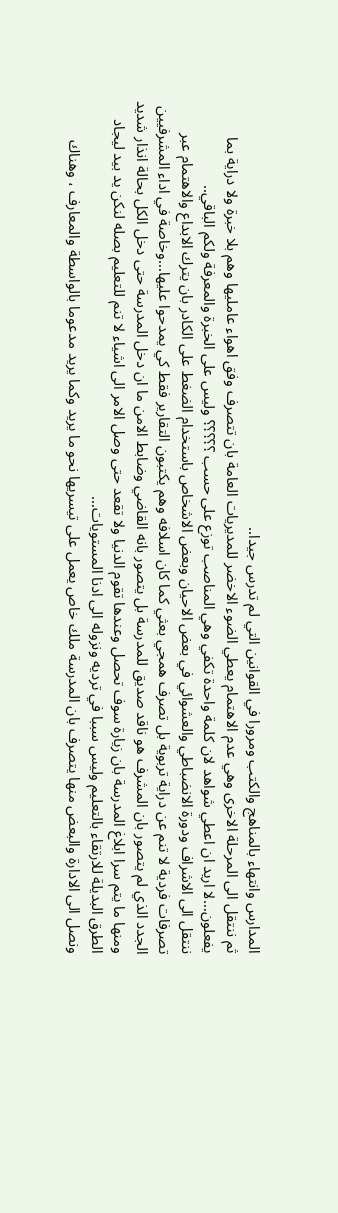المدارس وانتهاء بالمناهج والكتب ومرورا في القوانين التي لم تدرس جيدا..
ثم ننتقل الى المرحلة الاخرى وهي عدم الاهتمام يعطي الضوء الاخضر للمديريات العامة بان تتصرف وفق اهواء عامليها وهم بلا خبرة ولا دراية بما يفعلون…لا اريد ان اعطي شواهد لان كلمة واحدة تكفي وهي المناصب توزع على حسب ؟؟؟؟؟ وليس على الخبرة والمعرفة ولكم الباقي..
ننتقل الى الاشراف ودورة الانضباطي والعشوائي في بعض الاحيان وبعض الاشخاص باستخدام الضغط على الكادر بان يترك الابداع والاهتمام عبر تصرفات فردية لا تنم عن دراية تربوية بل تصرف همجي بعثي كما كان اسلافه وهم يكتبون التقارير فقط كي يمدحوا عليها…وخاصة في اداء المشرفيين الجدد الذي لم يتصور بان المشرف هو ناقد صديق للمدرسة بل يتصور بانه القاضي وضابط الامن ما ان دخل المدرسة حتى دخل الكل بحالة انذار شديد ومنها ما يتم سرا ابلاغ المدرسة بان زيارة سوف تحصل وعندها تقوم الدنيا ولا تقعد حتى وصل الامر الى اشياء لا تنم للتعليم بصله لنكن يد بيد ليجاد الطرق البديلة للارتقاء بالتعليم وليس سببا في ترديه ونزوله الى ادنا المستويات…
ونصل الى الادارة والبعض منها يتصرف بان المدرسة ملك خاص يعمل على تيسريها نحو ما يريد وكما يريد مدعوما بالواسطة والمعارف ، وهناك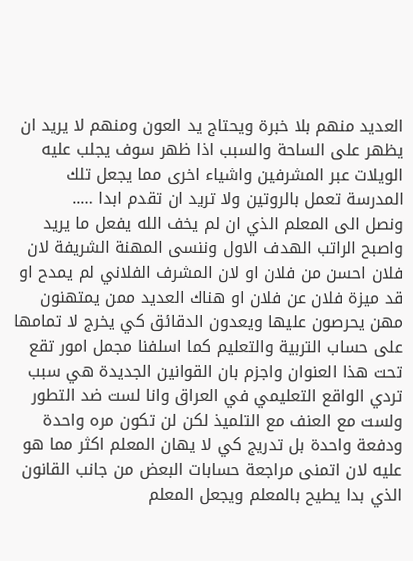العديد منهم بلا خبرة ويحتاج يد العون ومنهم لا يريد ان يظهر على الساحة والسبب اذا ظهر سوف يجلب عليه الويلات عبر المشرفين واشياء اخرى مما يجعل تلك المدرسة تعمل بالروتين ولا تريد ان تقدم ابدا …..
ونصل الى المعلم الذي ان لم يخف الله يفعل ما يريد واصبح الراتب الهدف الاول وننسى المهنة الشريفة لان فلان احسن من فلان او لان المشرف الفلاني لم يمدح او قد ميزة فلان عن فلان او هناك العديد ممن يمتهنون مهن يحرصون عليها ويعدون الدقائق كي يخرج لا تمامها على حساب التربية والتعليم كما اسلفنا مجمل امور تقع تحت هذا العنوان واجزم بان القوانين الجديدة هي سبب تردي الواقع التعليمي في العراق وانا لست ضد التطور ولست مع العنف مع التلميذ لكن لن تكون مره واحدة ودفعة واحدة بل تدريج كي لا يهان المعلم اكثر مما هو عليه لان اتمنى مراجعة حسابات البعض من جانب القانون الذي بدا يطيح بالمعلم ويجعل المعلم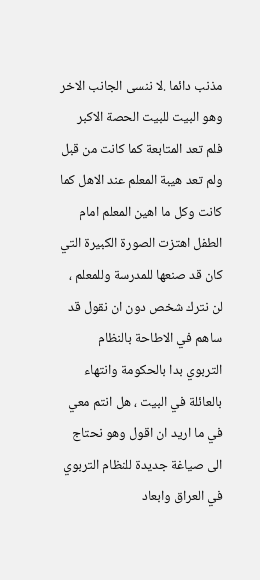مذنب دائما .لا ننسى الجانب الاخر وهو البيت للبيت الحصة الاكبر فلم تعد المتابعة كما كانت من قبل ولم تعد هيبة المعلم عند الاهل كما كانت وكل ما اهين المعلم امام الطفل اهتزت الصورة الكبيرة التي كان قد صنعها للمدرسة وللمعلم ، لن نترك شخص دون ان نقول قد ساهم في الاطاحة بالنظام التربوي بدا بالحكومة وانتهاء بالعائلة في البيت ، هل انتم معي في ما اريد ان اقول وهو نحتاج الى صياغة جديدة للنظام التربوي في العراق وابعاد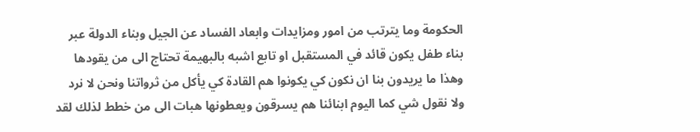الحكومة وما يترتب من امور ومزايدات وابعاد الفساد عن الجيل وبناء الدولة عبر بناء طفل يكون قائد في المستقبل او تابع اشبه بالبهيمة تحتاج الى من يقودها وهذا ما يريدون بنا ان نكون كي يكونوا هم القادة كي يأكل من ثرواتنا ونحن لا نرد ولا نقول شي كما اليوم ابنائنا هم يسرقون ويعطونها هبات الى من خطط لذلك لقد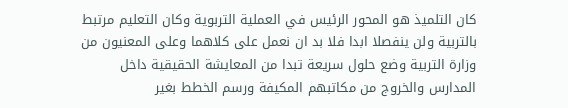كان التلميذ هو المحور الرئيس في العملية التربوية وكان التعليم مرتبط بالتربية ولن ينفصلا ابدا فلا بد ان نعمل على كلاهما وعلى المعنيون من وزارة التربية وضع حلول سريعة تبدا من المعايشة الحقيقية داخل المدارس والخروج من مكاتبهم المكيفة ورسم الخطط بغير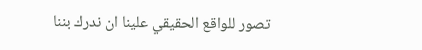تصور للواقع الحقيقي علينا ان ندرك بننا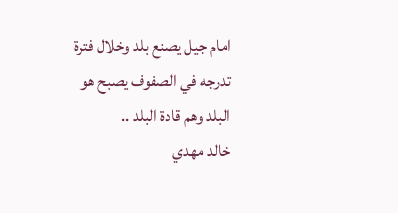امام جيل يصنع بلد وخلال فترة تدرجه في الصفوف يصبح هو البلد وهم قادة البلد ..
خالد مهدي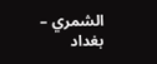الشمري – بغداد